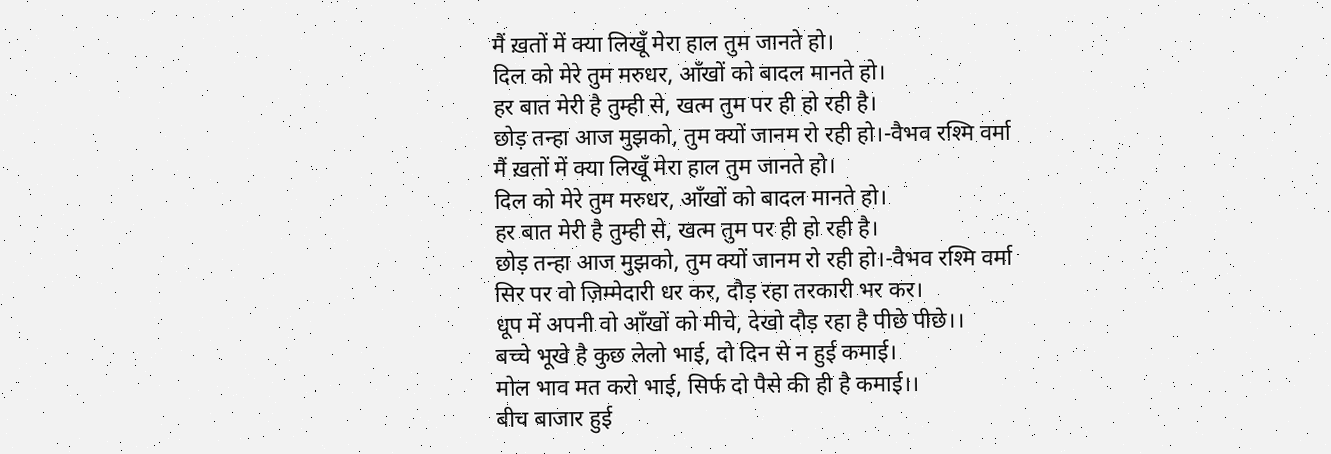मैं ख़तों में क्या लिखूँ मेरा हाल तुम जानते हो।
दिल को मेरे तुम मरुधर, आँखों को बादल मानते हो।
हर बात मेरी है तुम्ही से, खत्म तुम पर ही हो रही है।
छोड़ तन्हा आज मुझको, तुम क्यों जानम रो रही हो।-वैभव रश्मि वर्मा
मैं ख़तों में क्या लिखूँ मेरा हाल तुम जानते हो।
दिल को मेरे तुम मरुधर, आँखों को बादल मानते हो।
हर बात मेरी है तुम्ही से, खत्म तुम पर ही हो रही है।
छोड़ तन्हा आज मुझको, तुम क्यों जानम रो रही हो।-वैभव रश्मि वर्मा
सिर पर वो ज़िम्मेदारी धर कर, दौड़ रहा तरकारी भर कर।
धूप में अपनी वो आँखों को मीचे, देखो दौड़ रहा है पीछे पीछे।।
बच्चे भूखे है कुछ लेलो भाई, दो दिन से न हुई कमाई।
मोल भाव मत करो भाई, सिर्फ दो पैसे की ही है कमाई।।
बीच बाजार हुई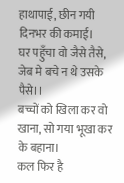हाथापाई, छीन गयी दिनभर की कमाई।
घर पहुँचा वो जैसे तैसे, जेब मे बचे न थे उसके पैसे।।
बच्चों को खिला कर वो खाना, सो गया भूखा कर के बहाना।
कल फिर है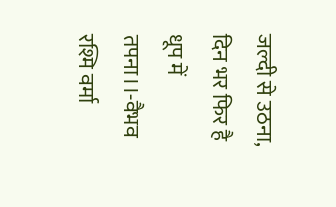जल्दी से उठना, दिन भर फिर है धूप में तपना।।-वैभव रश्मि वर्मा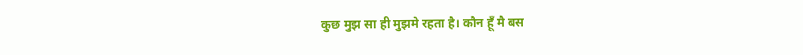कुछ मुझ सा ही मुझमे रहता है। कौन हूँ मै बस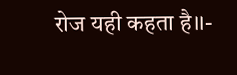रोज यही कहता है।।-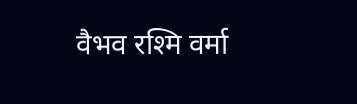वैभव रश्मि वर्मा